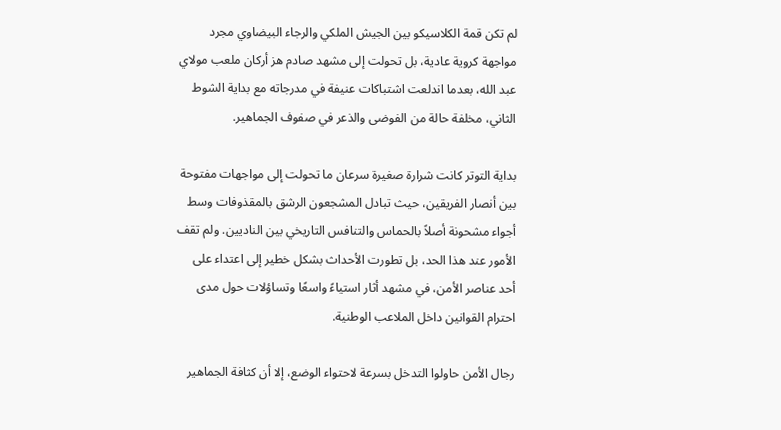لم تكن قمة الكلاسيكو بين الجيش الملكي والرجاء البيضاوي مجرد مواجهة كروية عادية، بل تحولت إلى مشهد صادم هز أركان ملعب مولاي عبد الله، بعدما اندلعت اشتباكات عنيفة في مدرجاته مع بداية الشوط الثاني، مخلفة حالة من الفوضى والذعر في صفوف الجماهير.

بداية التوتر كانت شرارة صغيرة سرعان ما تحولت إلى مواجهات مفتوحة بين أنصار الفريقين، حيث تبادل المشجعون الرشق بالمقذوفات وسط أجواء مشحونة أصلاً بالحماس والتنافس التاريخي بين الناديين. ولم تقف الأمور عند هذا الحد، بل تطورت الأحداث بشكل خطير إلى اعتداء على أحد عناصر الأمن، في مشهد أثار استياءً واسعًا وتساؤلات حول مدى احترام القوانين داخل الملاعب الوطنية.

رجال الأمن حاولوا التدخل بسرعة لاحتواء الوضع، إلا أن كثافة الجماهير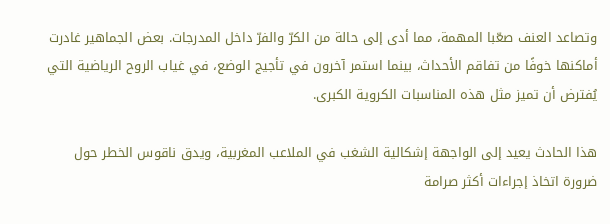وتصاعد العنف صعّبا المهمة، مما أدى إلى حالة من الكرّ والفرّ داخل المدرجات. بعض الجماهير غادرت أماكنها خوفًا من تفاقم الأحداث، بينما استمر آخرون في تأجيج الوضع، في غياب الروح الرياضية التي يُفترض أن تميز مثل هذه المناسبات الكروية الكبرى.

هذا الحادث يعيد إلى الواجهة إشكالية الشغب في الملاعب المغربية، ويدق ناقوس الخطر حول ضرورة اتخاذ إجراءات أكثر صرامة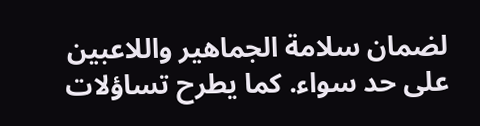لضمان سلامة الجماهير واللاعبين على حد سواء. كما يطرح تساؤلات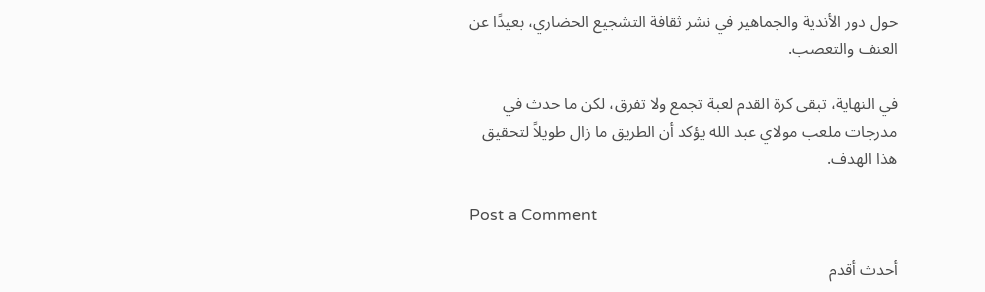حول دور الأندية والجماهير في نشر ثقافة التشجيع الحضاري، بعيدًا عن العنف والتعصب.

في النهاية، تبقى كرة القدم لعبة تجمع ولا تفرق، لكن ما حدث في مدرجات ملعب مولاي عبد الله يؤكد أن الطريق ما زال طويلاً لتحقيق هذا الهدف.

Post a Comment

أحدث أقدم